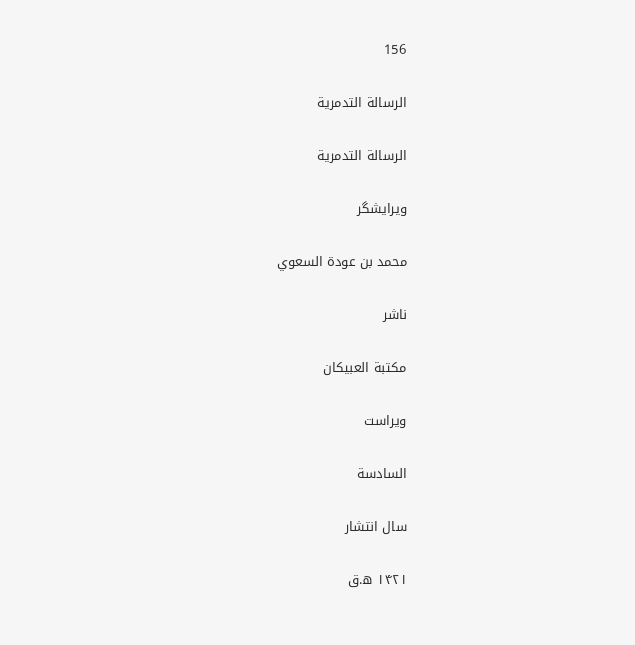156

الرسالة التدمرية

الرسالة التدمرية

ویرایشگر

محمد بن عودة السعوي

ناشر

مكتبة العبيكان

ویراست

السادسة

سال انتشار

۱۴۲۱ ه.ق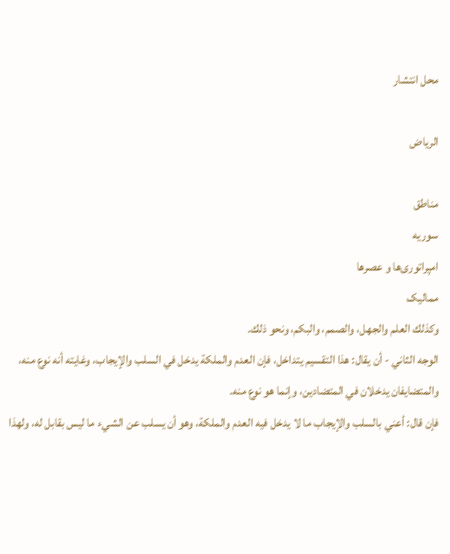محل انتشار

الرياض

مناطق
سوریه
امپراتوری‌ها و عصرها
ممالیک
وكذلك العلم والجهل، والصمم، والبكم، ونحو ذلك.
الوجه الثاني - أن يقال: هذا التقسيم يتداخل، فإن العدم والملكة يدخل في السلب والإيجاب، وغايته أنه نوع منه، والمتضايفان يدخلان في المتضادين، وإنما هو نوع منه.
فإن قال: أعني بالسلب والإيجاب ما لا يدخل فيه العدم والملكة، وهو أن يسلب عن الشيء ما ليس بقابل له، ولهذا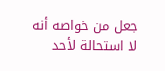جعل من خواصه أنه لا استحالة لأحد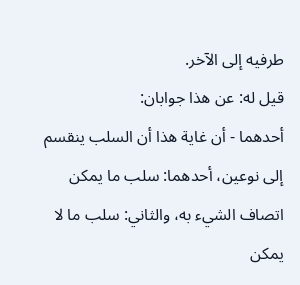طرفيه إلى الآخر.
قيل له: عن هذا جوابان:
أحدهما - أن غاية هذا أن السلب ينقسم إلى نوعين، أحدهما: سلب ما يمكن اتصاف الشيء به، والثاني: سلب ما لا يمكن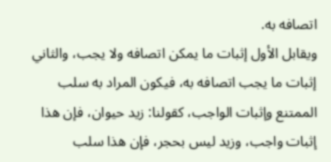اتصافه به.
ويقابل الأول إثبات ما يمكن اتصافه ولا يجب، والثاني إثبات ما يجب اتصافه به، فيكون المراد به سلب الممتنع وإثبات الواجب، كقولنا: زيد حيوان، فإن هذا إثبات واجب، وزيد ليس بحجر، فإن هذا سلب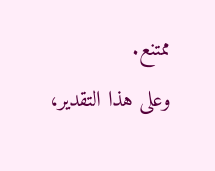ممتنع.
وعلى هذا التقدير،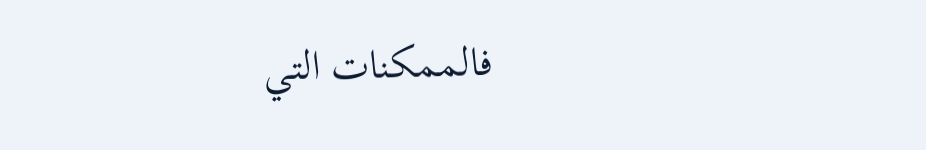فالممكنات التي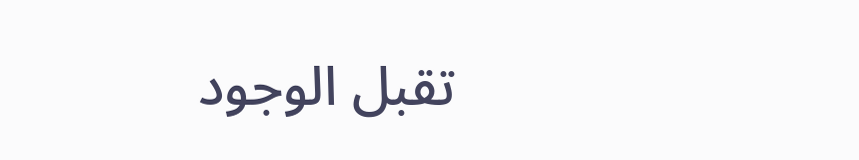تقبل الوجود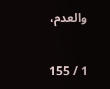والعدم،

1 / 155